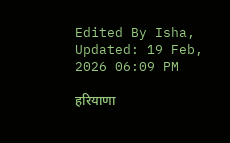Edited By Isha, Updated: 19 Feb, 2026 06:09 PM

हरियाणा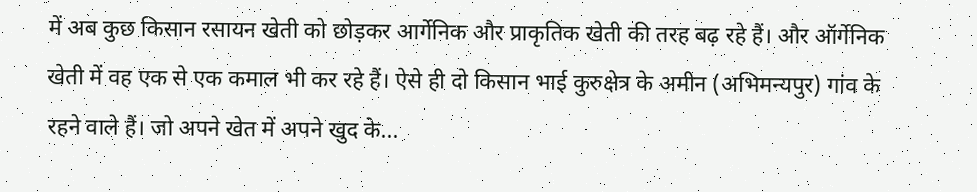में अब कुछ किसान रसायन खेती को छोड़कर आर्गेनिक और प्राकृतिक खेती की तरह बढ़ रहे हैं। और ऑर्गेनिक खेती में वह एक से एक कमाल भी कर रहे हैं। ऐसे ही दो किसान भाई कुरुक्षेत्र के अमीन (अभिमन्यपुर) गांव के रहने वाले हैं। जो अपने खेत में अपने खुद के...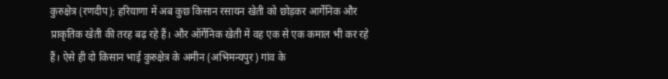कुरुक्षेत्र (रणदीप): हरियाणा में अब कुछ किसान रसायन खेती को छोड़कर आर्गेनिक और प्राकृतिक खेती की तरह बढ़ रहे हैं। और ऑर्गेनिक खेती में वह एक से एक कमाल भी कर रहे हैं। ऐसे ही दो किसान भाई कुरुक्षेत्र के अमीन (अभिमन्यपुर) गांव के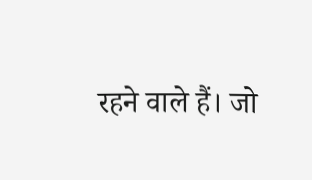रहने वाले हैं। जो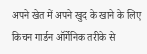अपने खेत में अपने खुद के खाने के लिए किचन गार्डन ऑर्गेनिक तरीके से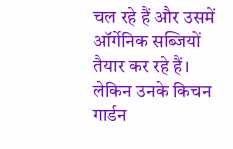चल रहे हैं और उसमें ऑर्गेनिक सब्जियों तैयार कर रहे हैं। लेकिन उनके किचन गार्डन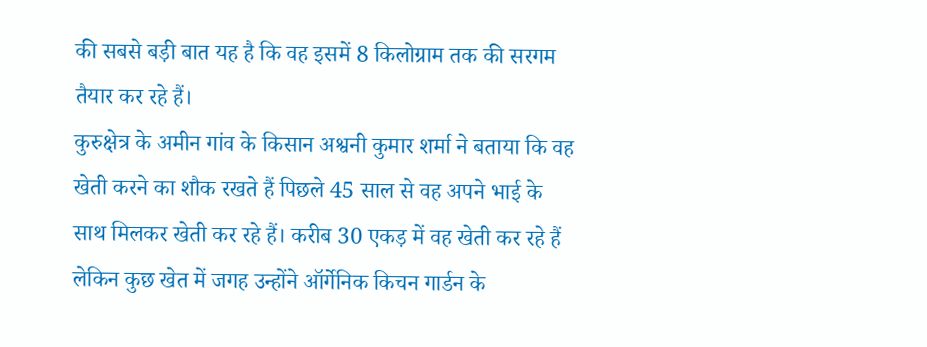की सबसे बड़ी बात यह है कि वह इसमें 8 किलोग्राम तक की सरगम तैयार कर रहे हैं।
कुरुक्षेत्र के अमीन गांव के किसान अश्वनी कुमार शर्मा ने बताया कि वह खेती करने का शौक रखते हैं पिछले 45 साल से वह अपने भाई के साथ मिलकर खेती कर रहे हैं। करीब 30 एकड़ में वह खेती कर रहे हैं लेकिन कुछ खेत में जगह उन्होंने ऑर्गेनिक किचन गार्डन के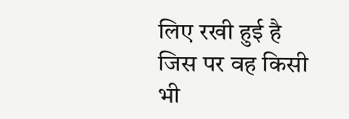लिए रखी हुई है जिस पर वह किसी भी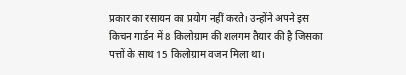प्रकार का रसायन का प्रयोग नहीं करते। उन्होंने अपने इस किचन गार्डन में 8 किलोग्राम की शलगम तैयार की है जिसका पत्तों के साथ 15 किलोग्राम वजन मिला था।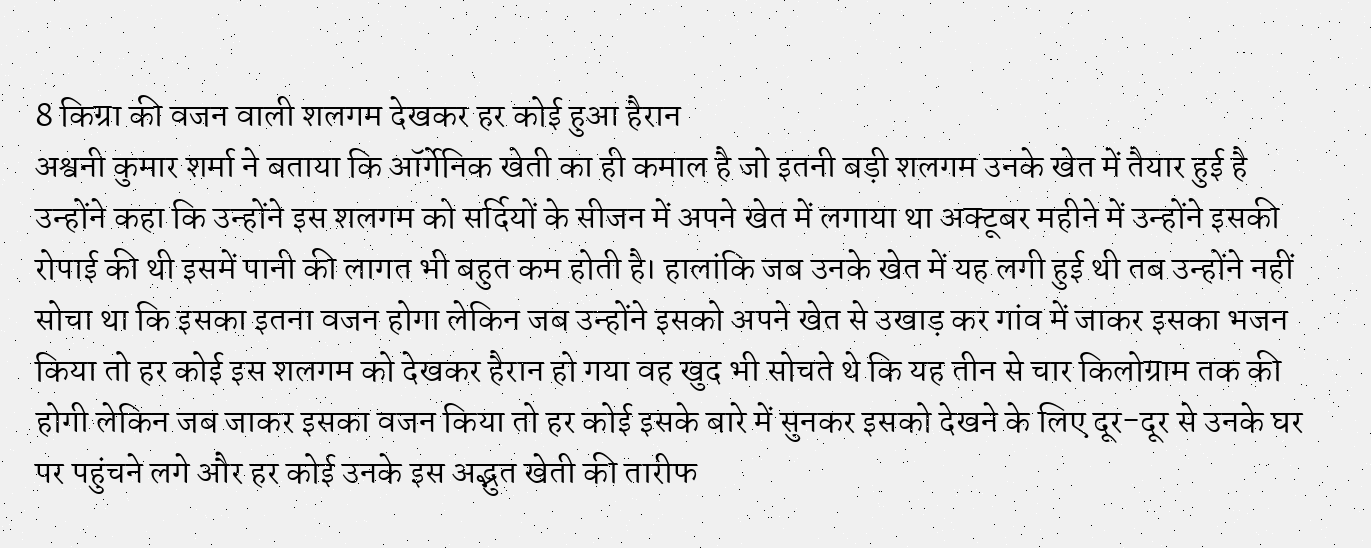8 किग्रा की वजन वाली शलगम देखकर हर कोई हुआ हैरान
अश्वनी कुमार शर्मा ने बताया कि ऑर्गेनिक खेती का ही कमाल है जो इतनी बड़ी शलगम उनके खेत में तैयार हुई है उन्होंने कहा कि उन्होंने इस शलगम को सर्दियों के सीजन में अपने खेत में लगाया था अक्टूबर महीने में उन्होंने इसकी रोपाई की थी इसमें पानी की लागत भी बहुत कम होती है। हालांकि जब उनके खेत में यह लगी हुई थी तब उन्होंने नहीं सोचा था कि इसका इतना वजन होगा लेकिन जब उन्होंने इसको अपने खेत से उखाड़ कर गांव में जाकर इसका भजन किया तो हर कोई इस शलगम को देखकर हैरान हो गया वह खुद भी सोचते थे कि यह तीन से चार किलोग्राम तक की होगी लेकिन जब जाकर इसका वजन किया तो हर कोई इसके बारे में सुनकर इसको देखने के लिए दूर-दूर से उनके घर पर पहुंचने लगे और हर कोई उनके इस अद्भुत खेती की तारीफ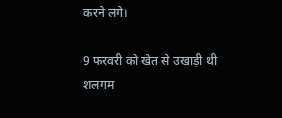करने लगे।

9 फरवरी को खेत से उखाड़ी थी शलगम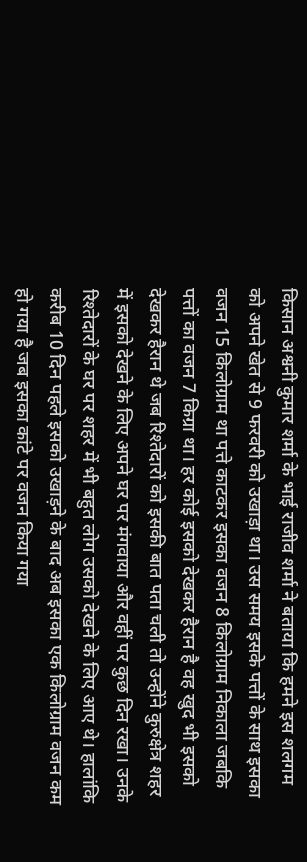किसान अश्वनी कुमार शर्मा के भाई राजीव शर्मा ने बताया कि हमने इस शलगम को अपने खेत से 9 फरवरी को उखाड़ा था। उस समय इसके पत्तों के साथ इसका वजन 15 किलोग्राम था पत्ते काटकर इसका वजन 8 किलोग्राम निकाला जबकि पत्तों का वजन 7 किग्रा था। हर कोई इसको देखकर हैरान है वह खुद भी इसको देखकर हैरान थे जब रिश्तेदारों को इसकी बात पता चली तो उन्होंने कुरुक्षेत्र शहर में इसको देखने के लिए अपने घर पर मंगवाया और वहीं पर कुछ दिन रखा। उनके रिश्तेदारों के घर पर शहर में भी बहुत लोग उसको देखने के लिए आए थे। हालांकि करीब 10 दिन पहले इसको उखाड़ने के बाद अब इसका एक किलोग्राम वजन कम हो गया है जब इसका कांटे पर वजन किया गया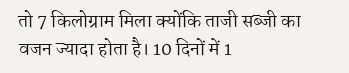तो 7 किलोग्राम मिला क्योंकि ताजी सब्जी का वजन ज्यादा होता है। 10 दिनों में 1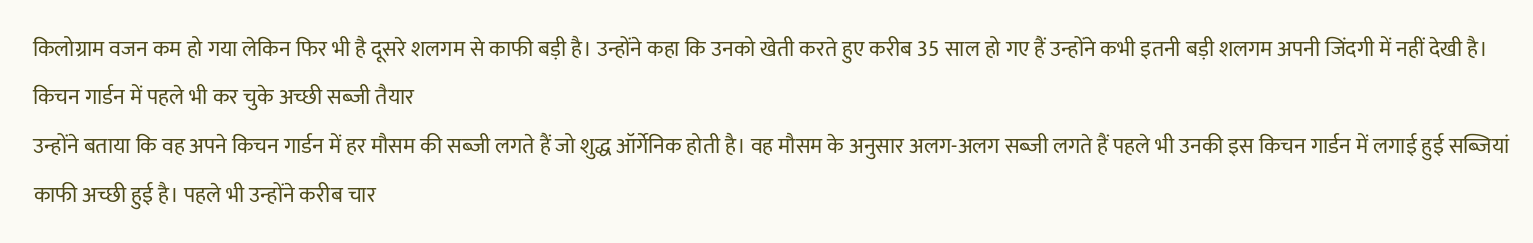किलोग्राम वजन कम हो गया लेकिन फिर भी है दूसरे शलगम से काफी बड़ी है। उन्होंने कहा कि उनको खेती करते हुए करीब 35 साल हो गए हैं उन्होंने कभी इतनी बड़ी शलगम अपनी जिंदगी में नहीं देखी है।
किचन गार्डन में पहले भी कर चुके अच्छी सब्जी तैयार
उन्होंने बताया कि वह अपने किचन गार्डन में हर मौसम की सब्जी लगते हैं जो शुद्ध ऑर्गेनिक होती है। वह मौसम के अनुसार अलग-अलग सब्जी लगते हैं पहले भी उनकी इस किचन गार्डन में लगाई हुई सब्जियां काफी अच्छी हुई है। पहले भी उन्होंने करीब चार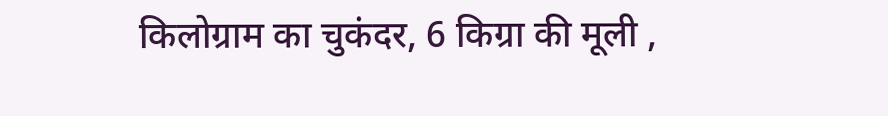किलोग्राम का चुकंदर, 6 किग्रा की मूली ,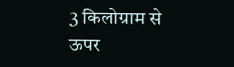3 किलोग्राम से ऊपर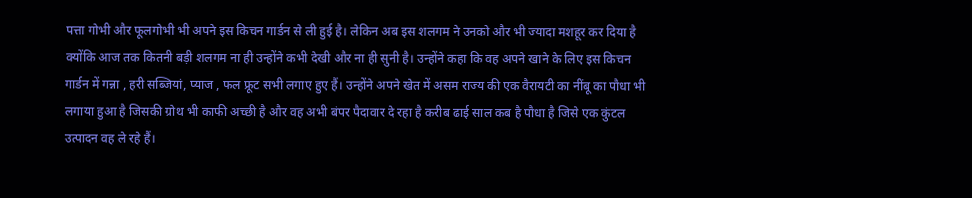पत्ता गोभी और फूलगोभी भी अपने इस किचन गार्डन से ली हुई है। लेकिन अब इस शलगम ने उनको और भी ज्यादा मशहूर कर दिया है क्योंकि आज तक कितनी बड़ी शलगम ना ही उन्होंने कभी देखी और ना ही सुनी है। उन्होंने कहा कि वह अपने खाने के लिए इस किचन गार्डन में गन्ना , हरी सब्जियां, प्याज , फल फ्रूट सभी लगाए हुए हैं। उन्होंने अपने खेत में असम राज्य की एक वैरायटी का नींबू का पौधा भी लगाया हुआ है जिसकी ग्रोथ भी काफी अच्छी है और वह अभी बंपर पैदावार दे रहा है करीब ढाई साल कब है पौधा है जिसे एक कुंटल उत्पादन वह ले रहे हैं।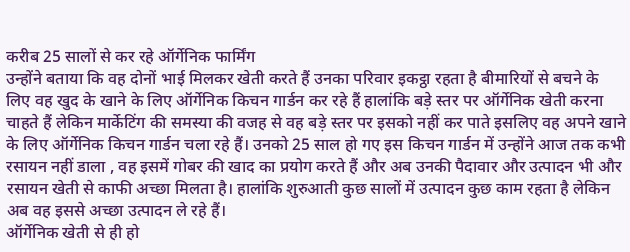करीब 25 सालों से कर रहे ऑर्गेनिक फार्मिंग
उन्होंने बताया कि वह दोनों भाई मिलकर खेती करते हैं उनका परिवार इकट्ठा रहता है बीमारियों से बचने के लिए वह खुद के खाने के लिए ऑर्गेनिक किचन गार्डन कर रहे हैं हालांकि बड़े स्तर पर ऑर्गेनिक खेती करना चाहते हैं लेकिन मार्केटिंग की समस्या की वजह से वह बड़े स्तर पर इसको नहीं कर पाते इसलिए वह अपने खाने के लिए ऑर्गेनिक किचन गार्डन चला रहे हैं। उनको 25 साल हो गए इस किचन गार्डन में उन्होंने आज तक कभी रसायन नहीं डाला , वह इसमें गोबर की खाद का प्रयोग करते हैं और अब उनकी पैदावार और उत्पादन भी और रसायन खेती से काफी अच्छा मिलता है। हालांकि शुरुआती कुछ सालों में उत्पादन कुछ काम रहता है लेकिन अब वह इससे अच्छा उत्पादन ले रहे हैं।
ऑर्गेनिक खेती से ही हो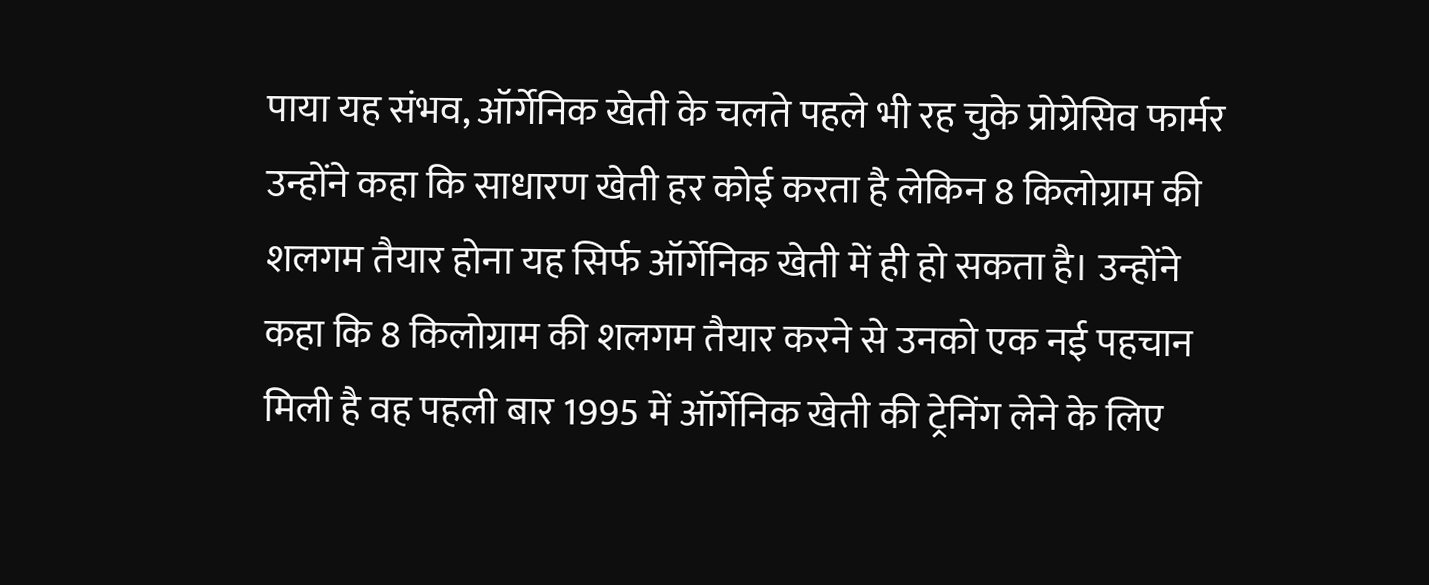पाया यह संभव, ऑर्गेनिक खेती के चलते पहले भी रह चुके प्रोग्रेसिव फार्मर
उन्होंने कहा कि साधारण खेती हर कोई करता है लेकिन 8 किलोग्राम की शलगम तैयार होना यह सिर्फ ऑर्गेनिक खेती में ही हो सकता है। उन्होंने कहा कि 8 किलोग्राम की शलगम तैयार करने से उनको एक नई पहचान मिली है वह पहली बार 1995 में ऑर्गेनिक खेती की ट्रेनिंग लेने के लिए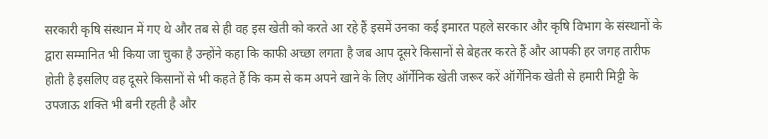सरकारी कृषि संस्थान में गए थे और तब से ही वह इस खेती को करते आ रहे हैं इसमें उनका कई इमारत पहले सरकार और कृषि विभाग के संस्थानों के द्वारा सम्मानित भी किया जा चुका है उन्होंने कहा कि काफी अच्छा लगता है जब आप दूसरे किसानों से बेहतर करते हैं और आपकी हर जगह तारीफ होती है इसलिए वह दूसरे किसानों से भी कहते हैं कि कम से कम अपने खाने के लिए ऑर्गेनिक खेती जरूर करें ऑर्गेनिक खेती से हमारी मिट्टी के उपजाऊ शक्ति भी बनी रहती है और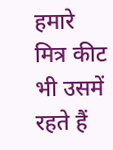हमारे मित्र कीट भी उसमें रहते हैं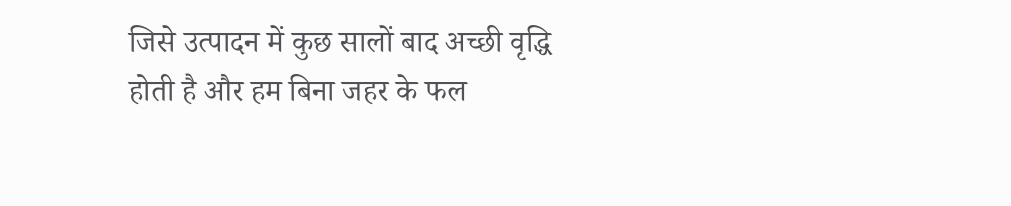जिसे उत्पादन में कुछ सालों बाद अच्छी वृद्धि होती है और हम बिना जहर के फल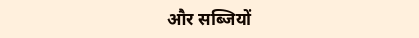और सब्जियों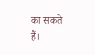का सकते हैं।